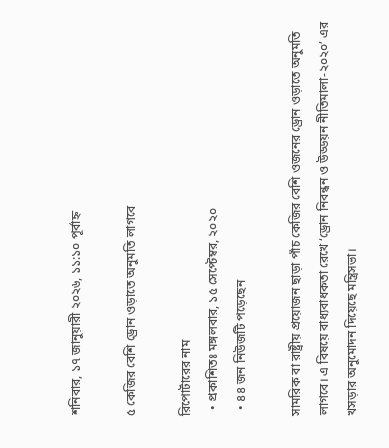শনিবার, ১৭ জানুয়ারী ২০২৬, ১১:১০ পূর্বাহ্ন

৫ কেজির বেশি ড্রোন ওড়াতে অনুমতি লাগবে

রিপোর্টারের নাম
  • প্রকাশিতঃ মঙ্গলবার, ১৫ সেপ্টেম্বর, ২০২০
  • ৪৪ জন নিউজটি পড়েছেন

সামরিক বা রাষ্ট্রীয় প্রয়োজন ছাড়া পাঁচ কেজির বেশি ওজনের ড্রোন ওড়াতে অনুমতি লাগবে। এ বিষয়ে বাধ্যবাধকতা রেখে ‘ড্রোন নিবন্ধন ও উড্ডয়ন নীতিমালা-২০২০’ এর খসড়ার অনুমোদন দিয়েছে মন্ত্রিসভা।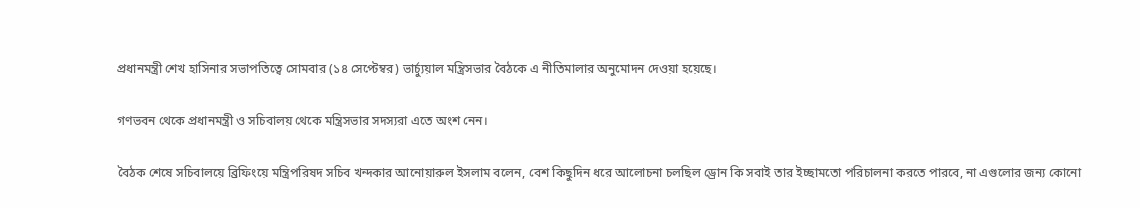প্রধানমন্ত্রী শেখ হাসিনার সভাপতিত্বে সোমবার (১৪ সেপ্টেম্বর) ভার্চ্যুয়াল মন্ত্রিসভার বৈঠকে এ নীতিমালার অনুমোদন দেওয়া হয়েছে।

গণভবন থেকে প্রধানমন্ত্রী ও সচিবালয় থেকে মন্ত্রিসভার সদস্যরা এতে অংশ নেন।

বৈঠক শেষে সচিবালয়ে ব্রিফিংয়ে মন্ত্রিপরিষদ সচিব খন্দকার আনোয়ারুল ইসলাম বলেন, বেশ কিছুদিন ধরে আলোচনা চলছিল ড্রোন কি সবাই তার ইচ্ছামতো পরিচালনা করতে পারবে, না এগুলোর জন্য কোনো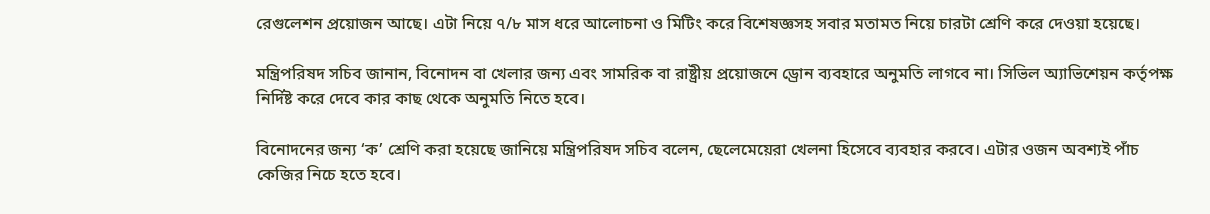রেগুলেশন প্রয়োজন আছে। এটা নিয়ে ৭/৮ মাস ধরে আলোচনা ও মিটিং করে বিশেষজ্ঞসহ সবার মতামত নিয়ে চারটা শ্রেণি করে দেওয়া হয়েছে।

মন্ত্রিপরিষদ সচিব জানান, বিনোদন বা খেলার জন্য এবং সামরিক বা রাষ্ট্রীয় প্রয়োজনে ড্রোন ব্যবহারে অনুমতি লাগবে না। সিভিল অ্যাভিশেয়ন কর্তৃপক্ষ নির্দিষ্ট করে দেবে কার কাছ থেকে অনুমতি নিতে হবে।

বিনোদনের জন্য ‘ক’ শ্রেণি করা হয়েছে জানিয়ে মন্ত্রিপরিষদ সচিব বলেন, ছেলেমেয়েরা খেলনা হিসেবে ব্যবহার করবে। এটার ওজন অবশ্যই পাঁচ কেজির নিচে হতে হবে।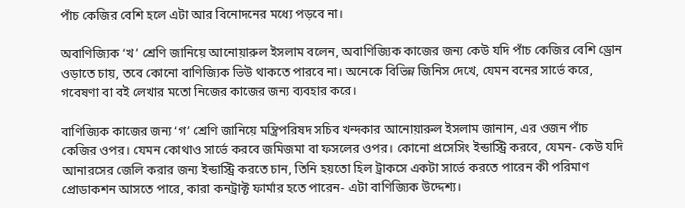পাঁচ কেজির বেশি হলে এটা আর বিনোদনের মধ্যে পড়বে না।

অবাণিজ্যিক ‘খ’ শ্রেণি জানিয়ে আনোয়ারুল ইসলাম বলেন, অবাণিজ্যিক কাজের জন্য কেউ যদি পাঁচ কেজির বেশি ড্রোন ওড়াতে চায়, তবে কোনো বাণিজ্যিক ভিউ থাকতে পারবে না। অনেকে বিভিন্ন জিনিস দেখে, যেমন বনের সার্ভে করে, গবেষণা বা বই লেখার মতো নিজের কাজের জন্য ব্যবহার করে।

বাণিজ্যিক কাজের জন্য ‘গ’ শ্রেণি জানিয়ে মন্ত্রিপরিষদ সচিব খন্দকার আনোয়ারুল ইসলাম জানান, এর ওজন পাঁচ কেজির ওপর। যেমন কোথাও সার্ভে করবে জমিজমা বা ফসলের ওপর। কোনো প্রসেসিং ইন্ডাস্ট্রি করবে, যেমন- কেউ যদি আনারসের জেলি করার জন্য ইন্ডাস্ট্রি করতে চান, তিনি হয়তো হিল ট্রাকসে একটা সার্ভে করতে পারেন কী পরিমাণ প্রোডাকশন আসতে পারে, কারা কনট্রাক্ট ফার্মার হতে পারেন- এটা বাণিজ্যিক উদ্দেশ্য।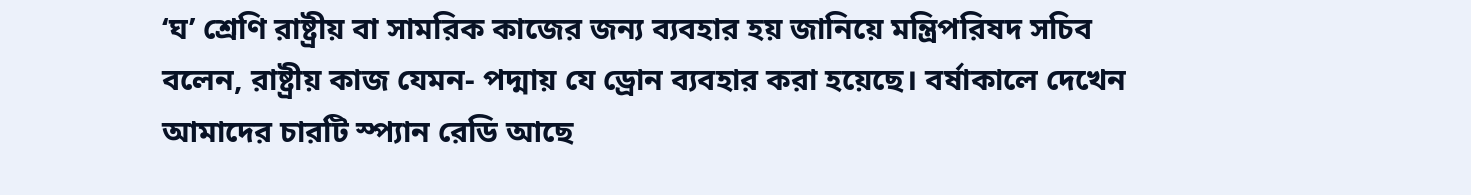‘ঘ’ শ্রেণি রাষ্ট্রীয় বা সামরিক কাজের জন্য ব্যবহার হয় জানিয়ে মন্ত্রিপরিষদ সচিব বলেন, রাষ্ট্রীয় কাজ যেমন- পদ্মায় যে ড্রোন ব্যবহার করা হয়েছে। বর্ষাকালে দেখেন আমাদের চারটি স্প্যান রেডি আছে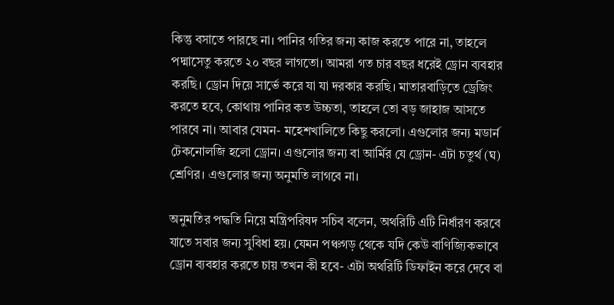কিন্তু বসাতে পারছে না। পানির গতির জন্য কাজ করতে পারে না, তাহলে পদ্মাসেতু করতে ২০ বছর লাগতো। আমরা গত চার বছর ধরেই ড্রোন ব্যবহার করছি। ড্রোন দিয়ে সার্ভে করে যা যা দরকার করছি। মাতারবাড়িতে ড্রেজিং করতে হবে, কোথায় পানির কত উচ্চতা, তাহলে তো বড় জাহাজ আসতে পারবে না। আবার যেমন- মহেশখালিতে কিছু করলো। এগুলোর জন্য মডার্ন টেকনোলজি হলো ড্রোন। এগুলোর জন্য বা আর্মির যে ড্রোন- এটা চতুর্থ (ঘ) শ্রেণির। এগুলোর জন্য অনুমতি লাগবে না।

অনুমতির পদ্ধতি নিয়ে মন্ত্রিপরিষদ সচিব বলেন, অথরিটি এটি নির্ধারণ করবে যাতে সবার জন্য সুবিধা হয়। যেমন পঞ্চগড় থেকে যদি কেউ বাণিজ্যিকভাবে ড্রোন ব্যবহার করতে চায় তখন কী হবে- এটা অথরিটি ডিফাইন করে দেবে বা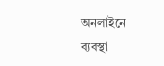অনলাইনে ব্যবস্থা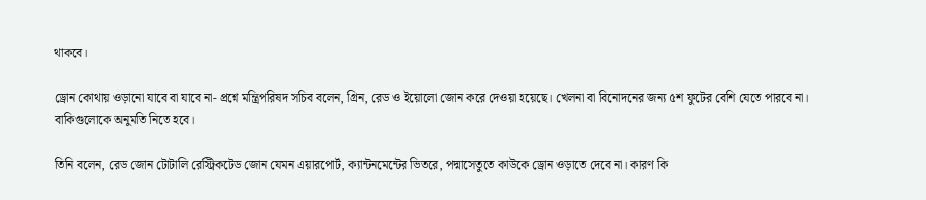থাকবে।

ড্রোন কোথায় ওড়ানো যাবে বা যাবে না- প্রশ্নে মন্ত্রিপরিষদ সচিব বলেন, গ্রিন, রেড ও ইয়োলো জোন করে দেওয়া হয়েছে। খেলনা বা বিনোদনের জন্য ৫শ ফুটের বেশি যেতে পারবে না। বাকিগুলোকে অনুমতি নিতে হবে।

তিনি বলেন, রেড জোন টোটালি রেস্ট্রিকটেড জোন যেমন এয়ারপোর্ট, ক্যান্টনমেন্টের ভিতরে, পদ্মাসেতুতে কাউকে ড্রোন ওড়াতে দেবে না। কারণ কি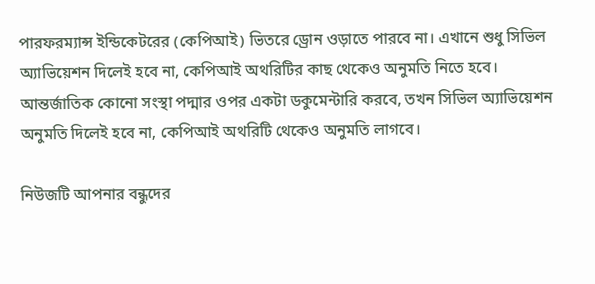পারফরম্যান্স ইন্ডিকেটরের (কেপিআই) ভিতরে ড্রোন ওড়াতে পারবে না। এখানে শুধু সিভিল অ্যাভিয়েশন দিলেই হবে না, কেপিআই অথরিটির কাছ থেকেও অনুমতি নিতে হবে। আন্তর্জাতিক কোনো সংস্থা পদ্মার ওপর একটা ডকুমেন্টারি করবে, তখন সিভিল অ্যাভিয়েশন অনুমতি দিলেই হবে না, কেপিআই অথরিটি থেকেও অনুমতি লাগবে।

নিউজটি আপনার বন্ধুদের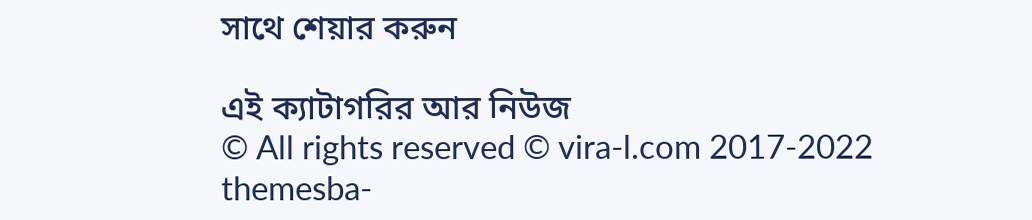সাথে শেয়ার করুন

এই ক্যাটাগরির আর নিউজ
© All rights reserved © vira-l.com 2017-2022
themesba-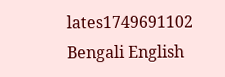lates1749691102
Bengali English